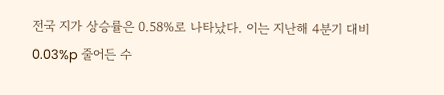전국 지가 상승률은 0.58%로 나타났다. 이는 지난해 4분기 대비 0.03%p 줄어든 수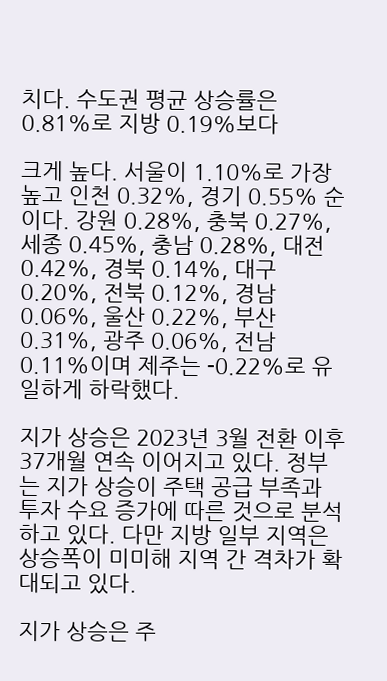치다. 수도권 평균 상승률은 0.81%로 지방 0.19%보다

크게 높다. 서울이 1.10%로 가장 높고 인천 0.32%, 경기 0.55% 순이다. 강원 0.28%, 충북 0.27%, 세종 0.45%, 충남 0.28%, 대전 0.42%, 경북 0.14%, 대구 0.20%, 전북 0.12%, 경남 0.06%, 울산 0.22%, 부산 0.31%, 광주 0.06%, 전남 0.11%이며 제주는 -0.22%로 유일하게 하락했다.

지가 상승은 2023년 3월 전환 이후 37개월 연속 이어지고 있다. 정부는 지가 상승이 주택 공급 부족과 투자 수요 증가에 따른 것으로 분석하고 있다. 다만 지방 일부 지역은 상승폭이 미미해 지역 간 격차가 확대되고 있다.

지가 상승은 주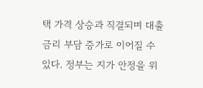택 가격 상승과 직결되며 대출 금리 부담 증가로 이어질 수 있다. 정부는 지가 안정을 위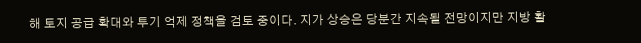해 토지 공급 확대와 투기 억제 정책을 검토 중이다. 지가 상승은 당분간 지속될 전망이지만 지방 활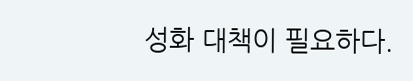성화 대책이 필요하다.